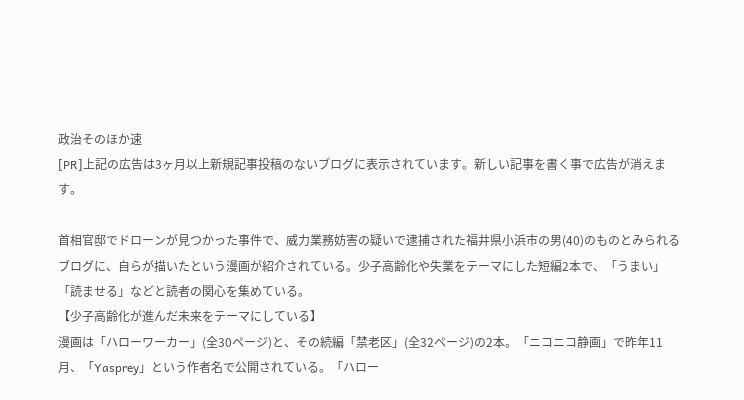政治そのほか速
[PR]上記の広告は3ヶ月以上新規記事投稿のないブログに表示されています。新しい記事を書く事で広告が消えます。

首相官邸でドローンが見つかった事件で、威力業務妨害の疑いで逮捕された福井県小浜市の男(40)のものとみられるブログに、自らが描いたという漫画が紹介されている。少子高齢化や失業をテーマにした短編2本で、「うまい」「読ませる」などと読者の関心を集めている。
【少子高齢化が進んだ未来をテーマにしている】
漫画は「ハローワーカー」(全30ページ)と、その続編「禁老区」(全32ページ)の2本。「ニコニコ静画」で昨年11月、「Yasprey」という作者名で公開されている。「ハロー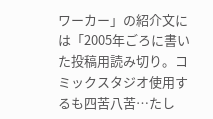ワーカー」の紹介文には「2005年ごろに書いた投稿用読み切り。コミックスタジオ使用するも四苦八苦…たし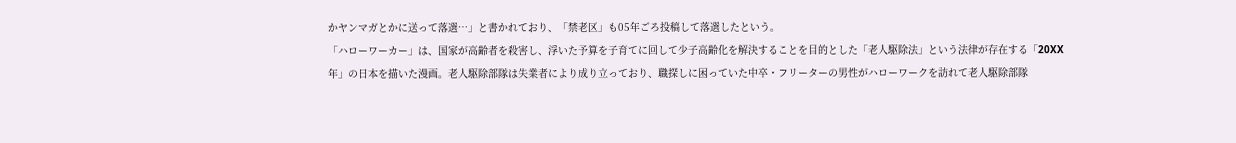かヤンマガとかに送って落選…」と書かれており、「禁老区」も05年ごろ投稿して落選したという。
「ハローワーカー」は、国家が高齢者を殺害し、浮いた予算を子育てに回して少子高齢化を解決することを目的とした「老人駆除法」という法律が存在する「20XX年」の日本を描いた漫画。老人駆除部隊は失業者により成り立っており、職探しに困っていた中卒・フリーターの男性がハローワークを訪れて老人駆除部隊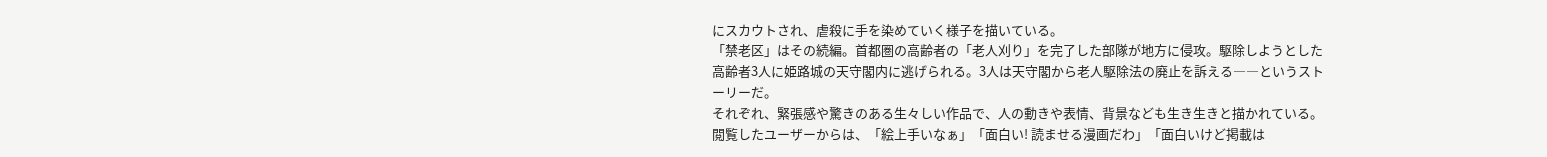にスカウトされ、虐殺に手を染めていく様子を描いている。
「禁老区」はその続編。首都圏の高齢者の「老人刈り」を完了した部隊が地方に侵攻。駆除しようとした高齢者3人に姫路城の天守閣内に逃げられる。3人は天守閣から老人駆除法の廃止を訴える――というストーリーだ。
それぞれ、緊張感や驚きのある生々しい作品で、人の動きや表情、背景なども生き生きと描かれている。閲覧したユーザーからは、「絵上手いなぁ」「面白い! 読ませる漫画だわ」「面白いけど掲載は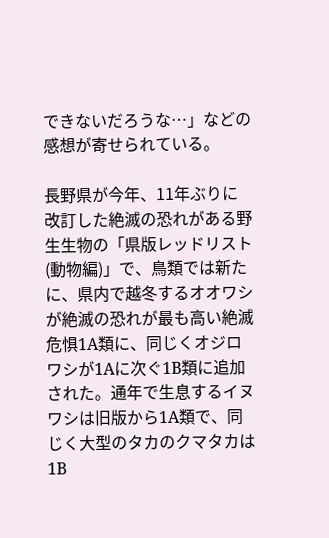できないだろうな…」などの感想が寄せられている。

長野県が今年、11年ぶりに改訂した絶滅の恐れがある野生生物の「県版レッドリスト(動物編)」で、鳥類では新たに、県内で越冬するオオワシが絶滅の恐れが最も高い絶滅危惧1A類に、同じくオジロワシが1Aに次ぐ1B類に追加された。通年で生息するイヌワシは旧版から1A類で、同じく大型のタカのクマタカは1B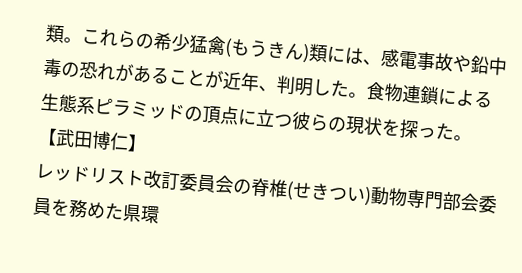類。これらの希少猛禽(もうきん)類には、感電事故や鉛中毒の恐れがあることが近年、判明した。食物連鎖による生態系ピラミッドの頂点に立つ彼らの現状を探った。【武田博仁】
レッドリスト改訂委員会の脊椎(せきつい)動物専門部会委員を務めた県環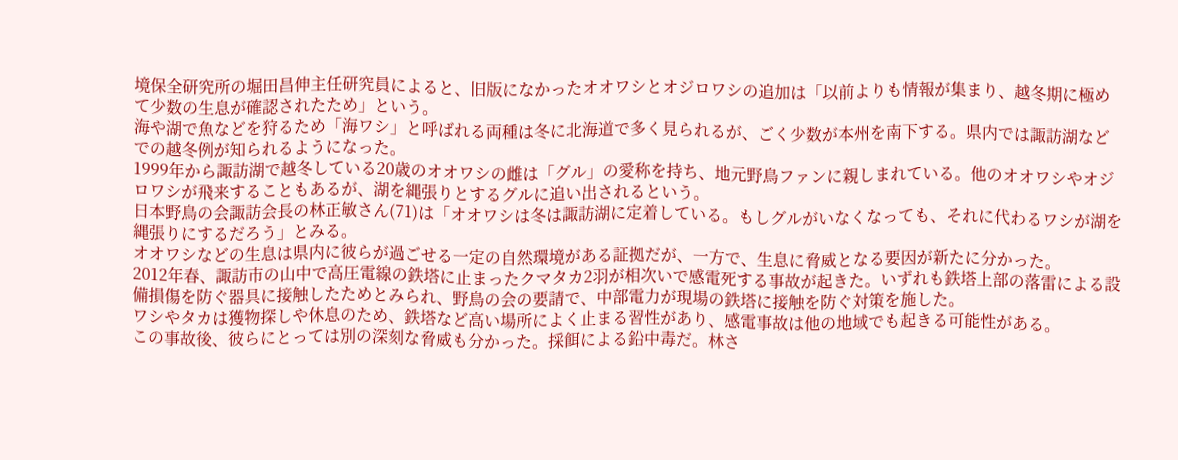境保全研究所の堀田昌伸主任研究員によると、旧版になかったオオワシとオジロワシの追加は「以前よりも情報が集まり、越冬期に極めて少数の生息が確認されたため」という。
海や湖で魚などを狩るため「海ワシ」と呼ばれる両種は冬に北海道で多く見られるが、ごく少数が本州を南下する。県内では諏訪湖などでの越冬例が知られるようになった。
1999年から諏訪湖で越冬している20歳のオオワシの雌は「グル」の愛称を持ち、地元野鳥ファンに親しまれている。他のオオワシやオジロワシが飛来することもあるが、湖を縄張りとするグルに追い出されるという。
日本野鳥の会諏訪会長の林正敏さん(71)は「オオワシは冬は諏訪湖に定着している。もしグルがいなくなっても、それに代わるワシが湖を縄張りにするだろう」とみる。
オオワシなどの生息は県内に彼らが過ごせる一定の自然環境がある証拠だが、一方で、生息に脅威となる要因が新たに分かった。
2012年春、諏訪市の山中で高圧電線の鉄塔に止まったクマタカ2羽が相次いで感電死する事故が起きた。いずれも鉄塔上部の落雷による設備損傷を防ぐ器具に接触したためとみられ、野鳥の会の要請で、中部電力が現場の鉄塔に接触を防ぐ対策を施した。
ワシやタカは獲物探しや休息のため、鉄塔など高い場所によく止まる習性があり、感電事故は他の地域でも起きる可能性がある。
この事故後、彼らにとっては別の深刻な脅威も分かった。採餌による鉛中毒だ。林さ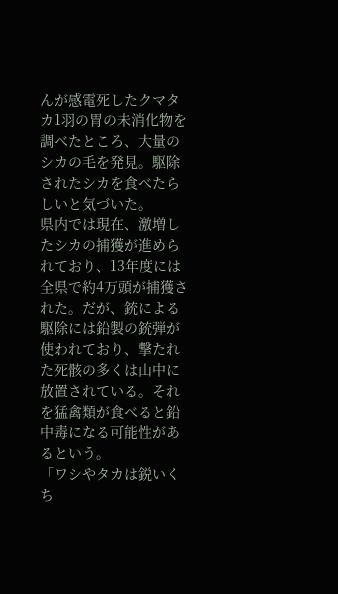んが感電死したクマタカ1羽の胃の未消化物を調べたところ、大量のシカの毛を発見。駆除されたシカを食べたらしいと気づいた。
県内では現在、激増したシカの捕獲が進められており、13年度には全県で約4万頭が捕獲された。だが、銃による駆除には鉛製の銃弾が使われており、撃たれた死骸の多くは山中に放置されている。それを猛禽類が食べると鉛中毒になる可能性があるという。
「ワシやタカは鋭いくち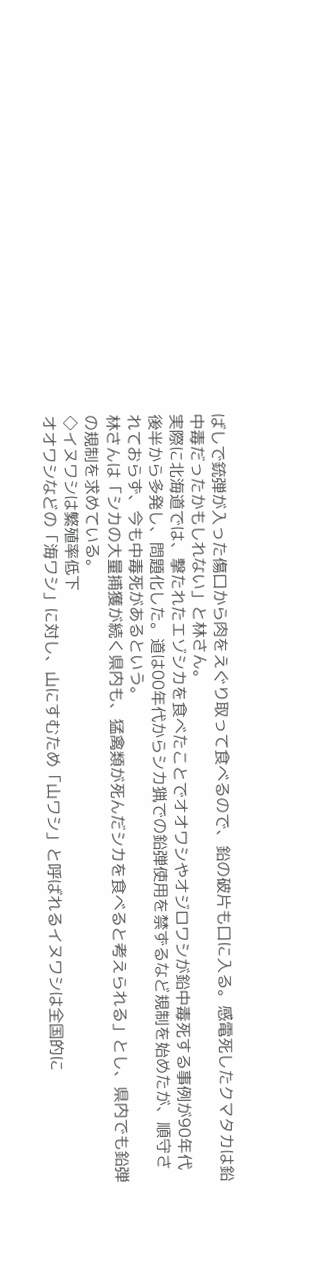ばしで銃弾が入った傷口から肉をえぐり取って食べるので、鉛の破片も口に入る。感電死したクマタカは鉛中毒だったかもしれない」と林さん。
実際に北海道では、撃たれたエゾシカを食べたことでオオワシやオジロワシが鉛中毒死する事例が90年代後半から多発し、問題化した。道は00年代からシカ猟での鉛弾使用を禁ずるなど規制を始めたが、順守されておらず、今も中毒死があるという。
林さんは「シカの大量捕獲が続く県内も、猛禽類が死んだシカを食べると考えられる」とし、県内でも鉛弾の規制を求めている。
◇イヌワシは繁殖率低下
オオワシなどの「海ワシ」に対し、山にすむため「山ワシ」と呼ばれるイヌワシは全国的に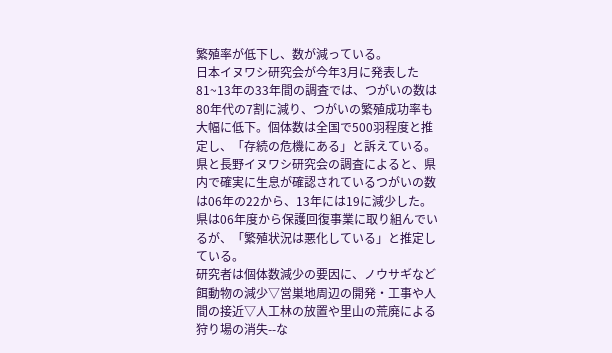繁殖率が低下し、数が減っている。
日本イヌワシ研究会が今年3月に発表した81~13年の33年間の調査では、つがいの数は80年代の7割に減り、つがいの繁殖成功率も大幅に低下。個体数は全国で500羽程度と推定し、「存続の危機にある」と訴えている。
県と長野イヌワシ研究会の調査によると、県内で確実に生息が確認されているつがいの数は06年の22から、13年には19に減少した。県は06年度から保護回復事業に取り組んでいるが、「繁殖状況は悪化している」と推定している。
研究者は個体数減少の要因に、ノウサギなど餌動物の減少▽営巣地周辺の開発・工事や人間の接近▽人工林の放置や里山の荒廃による狩り場の消失--な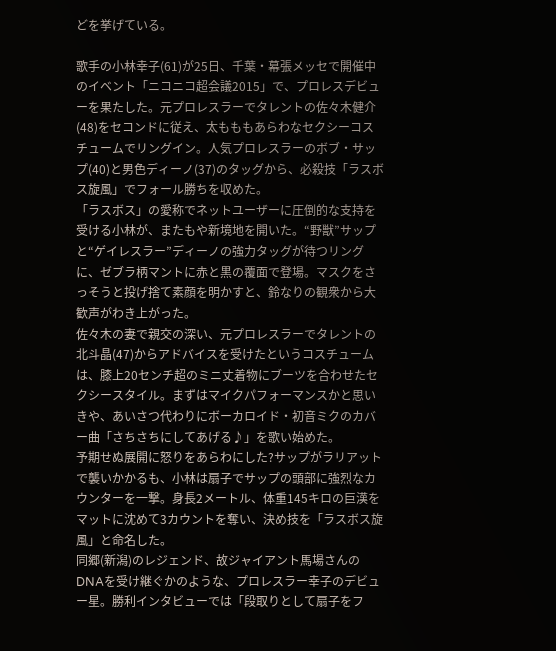どを挙げている。

歌手の小林幸子(61)が25日、千葉・幕張メッセで開催中のイベント「ニコニコ超会議2015」で、プロレスデビューを果たした。元プロレスラーでタレントの佐々木健介(48)をセコンドに従え、太もももあらわなセクシーコスチュームでリングイン。人気プロレスラーのボブ・サップ(40)と男色ディーノ(37)のタッグから、必殺技「ラスボス旋風」でフォール勝ちを収めた。
「ラスボス」の愛称でネットユーザーに圧倒的な支持を受ける小林が、またもや新境地を開いた。“野獣”サップと“ゲイレスラー”ディーノの強力タッグが待つリングに、ゼブラ柄マントに赤と黒の覆面で登場。マスクをさっそうと投げ捨て素顔を明かすと、鈴なりの観衆から大歓声がわき上がった。
佐々木の妻で親交の深い、元プロレスラーでタレントの北斗晶(47)からアドバイスを受けたというコスチュームは、膝上20センチ超のミニ丈着物にブーツを合わせたセクシースタイル。まずはマイクパフォーマンスかと思いきや、あいさつ代わりにボーカロイド・初音ミクのカバー曲「さちさちにしてあげる♪」を歌い始めた。
予期せぬ展開に怒りをあらわにした?サップがラリアットで襲いかかるも、小林は扇子でサップの頭部に強烈なカウンターを一撃。身長2メートル、体重145キロの巨漢をマットに沈めて3カウントを奪い、決め技を「ラスボス旋風」と命名した。
同郷(新潟)のレジェンド、故ジャイアント馬場さんのDNAを受け継ぐかのような、プロレスラー幸子のデビュー星。勝利インタビューでは「段取りとして扇子をフ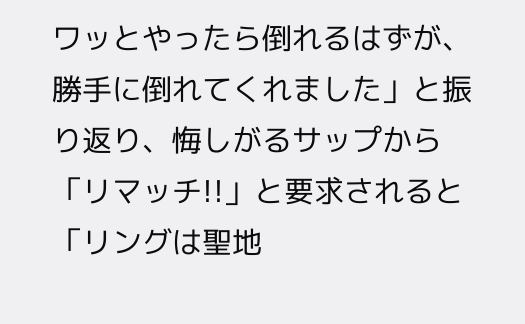ワッとやったら倒れるはずが、勝手に倒れてくれました」と振り返り、悔しがるサップから「リマッチ!!」と要求されると「リングは聖地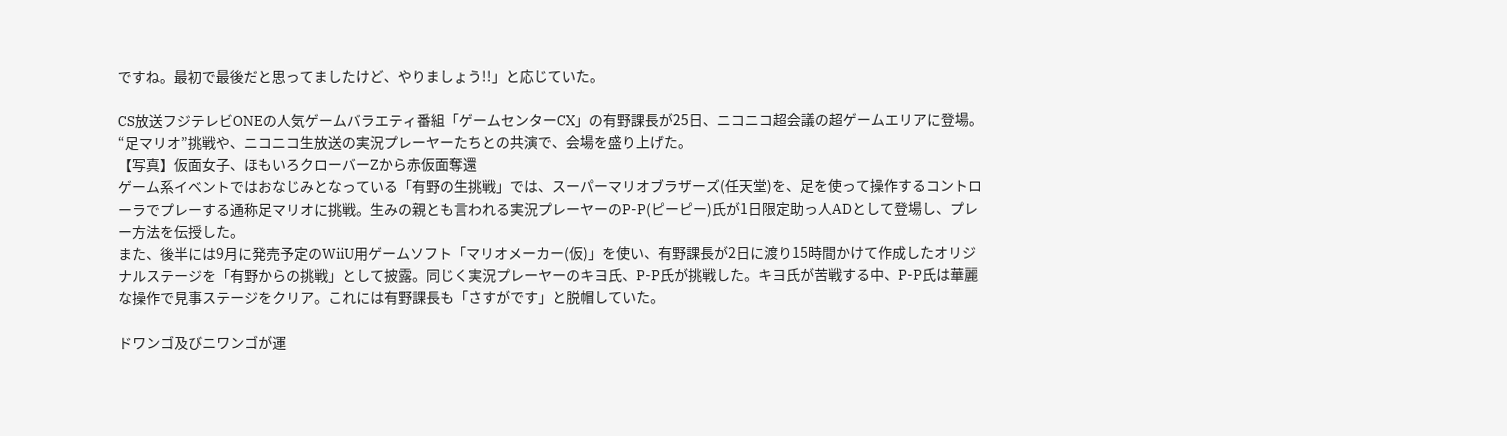ですね。最初で最後だと思ってましたけど、やりましょう!!」と応じていた。

CS放送フジテレビONEの人気ゲームバラエティ番組「ゲームセンターCX」の有野課長が25日、ニコニコ超会議の超ゲームエリアに登場。“足マリオ”挑戦や、ニコニコ生放送の実況プレーヤーたちとの共演で、会場を盛り上げた。
【写真】仮面女子、ほもいろクローバーZから赤仮面奪還
ゲーム系イベントではおなじみとなっている「有野の生挑戦」では、スーパーマリオブラザーズ(任天堂)を、足を使って操作するコントローラでプレーする通称足マリオに挑戦。生みの親とも言われる実況プレーヤーのP-P(ピーピー)氏が1日限定助っ人ADとして登場し、プレー方法を伝授した。
また、後半には9月に発売予定のWiiU用ゲームソフト「マリオメーカー(仮)」を使い、有野課長が2日に渡り15時間かけて作成したオリジナルステージを「有野からの挑戦」として披露。同じく実況プレーヤーのキヨ氏、P-P氏が挑戦した。キヨ氏が苦戦する中、P-P氏は華麗な操作で見事ステージをクリア。これには有野課長も「さすがです」と脱帽していた。

ドワンゴ及びニワンゴが運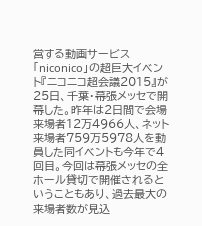営する動画サービス「niconico」の超巨大イベント『ニコニコ超会議2015』が25日、千葉・幕張メッセで開幕した。昨年は2日間で会場来場者12万4966人、ネット来場者759万5978人を動員した同イベントも今年で4回目。今回は幕張メッセの全ホール貸切で開催されるということもあり、過去最大の来場者数が見込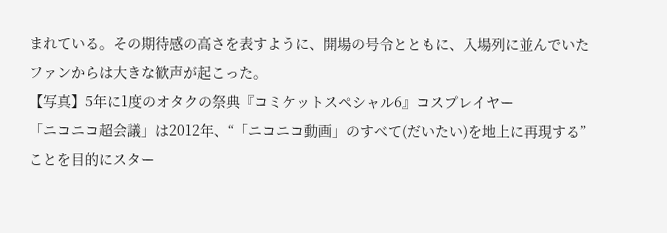まれている。その期待感の高さを表すように、開場の号令とともに、入場列に並んでいたファンからは大きな歓声が起こった。
【写真】5年に1度のオタクの祭典『コミケットスペシャル6』コスプレイヤー
「ニコニコ超会議」は2012年、“「ニコニコ動画」のすべて(だいたい)を地上に再現する”ことを目的にスター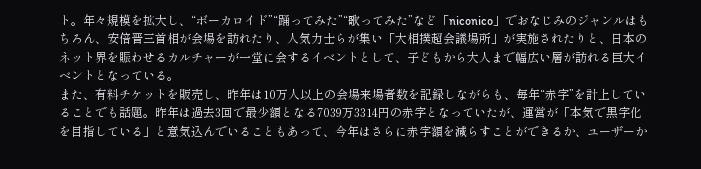ト。年々規模を拡大し、“ボーカロイド”“踊ってみた”“歌ってみた”など「niconico」でおなじみのジャンルはもちろん、安倍晋三首相が会場を訪れたり、人気力士らが集い「大相撲超会議場所」が実施されたりと、日本のネット界を賑わせるカルチャーが一堂に会するイベントとして、子どもから大人まで幅広い層が訪れる巨大イベントとなっている。
また、有料チケットを販売し、昨年は10万人以上の会場来場者数を記録しながらも、毎年“赤字”を計上していることでも話題。昨年は過去3回で最少額となる7039万3314円の赤字となっていたが、運営が「本気で黒字化を目指している」と意気込んでいることもあって、今年はさらに赤字額を減らすことができるか、ユーザーか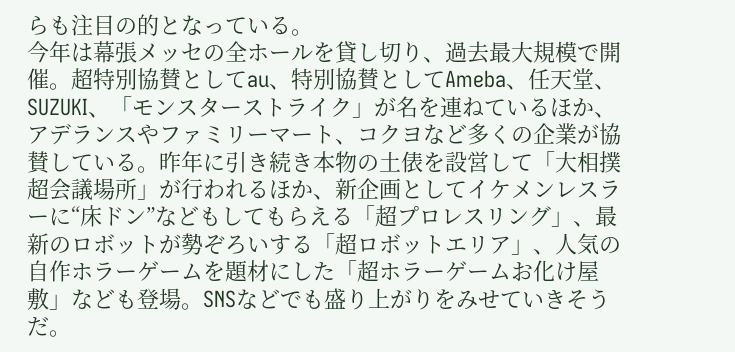らも注目の的となっている。
今年は幕張メッセの全ホールを貸し切り、過去最大規模で開催。超特別協賛としてau、特別協賛としてAmeba、任天堂、SUZUKI、「モンスターストライク」が名を連ねているほか、アデランスやファミリーマート、コクヨなど多くの企業が協賛している。昨年に引き続き本物の土俵を設営して「大相撲超会議場所」が行われるほか、新企画としてイケメンレスラーに“床ドン”などもしてもらえる「超プロレスリング」、最新のロボットが勢ぞろいする「超ロボットエリア」、人気の自作ホラーゲームを題材にした「超ホラーゲームお化け屋敷」なども登場。SNSなどでも盛り上がりをみせていきそうだ。